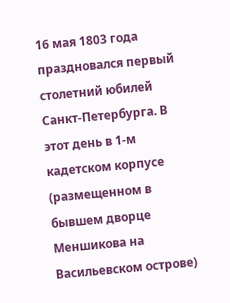16 мая 1803 года праздновался первый столетний юбилей Санкт-Петербурга. В этот день в 1-м кадетском корпусе (размещенном в бывшем дворце Меншикова на Васильевском острове)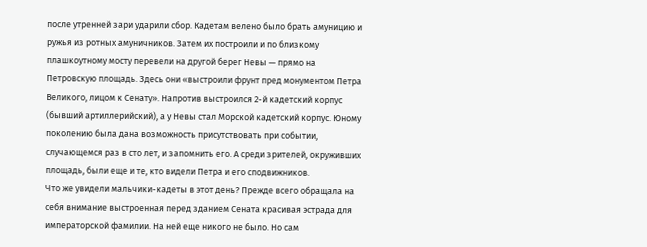после утренней зари ударили сбор. Кадетам велено было брать амуницию и ружья из ротных амуничников. Затем их построили и по близкому плашкоутному мосту перевели на другой берег Невы — прямо на Петровскую площадь. Здесь они «выстроили фрунт пред монументом Петра Великого, лицом к Сенату». Напротив выстроился 2-й кадетский корпус (бывший артиллерийский), а у Невы стал Морской кадетский корпус. Юному поколению была дана возможность присутствовать при событии, случающемся раз в сто лет, и запомнить его. А среди зрителей, окруживших площадь, были еще и те, кто видели Петра и его сподвижников.
Что же увидели мальчики-кадеты в этот день? Прежде всего обращала на себя внимание выстроенная перед зданием Сената красивая эстрада для императорской фамилии. На ней еще никого не было. Но сам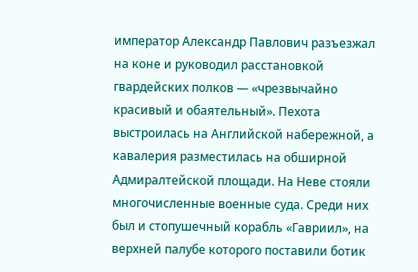император Александр Павлович разъезжал на коне и руководил расстановкой гвардейских полков — «чрезвычайно красивый и обаятельный». Пехота выстроилась на Английской набережной, а кавалерия разместилась на обширной Адмиралтейской площади. На Неве стояли многочисленные военные суда. Среди них был и стопушечный корабль «Гавриил», на верхней палубе которого поставили ботик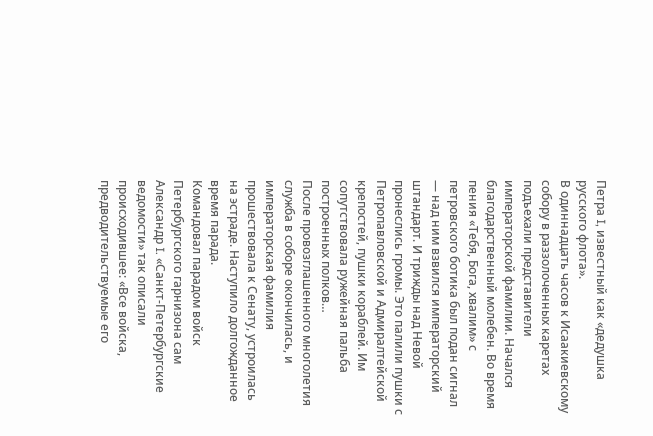Петра I, известный как «дедушка русского флота».
В одиннадцать часов к Исаакиевскому собору в раззолоченных каретах подъехали представители императорской фамилии. Начался благодарственный молебен. Во время пения «Тебя, Бога, хвалим» с петровского ботика был подан сигнал — над ним взвился императорский штандарт. И трижды над Невой пронеслись громы. Это палили пушки с Петропавловской и Адмиралтейской крепостей, пушки кораблей. Им сопутствовала ружейная пальба построенных полков…
После провозглашенного многолетия служба в соборе окончилась, и императорская фамилия прошествовала к Сенату, устроилась на эстраде. Наступило долгожданное время парада.
Командовал парадом войск Петербургского гарнизона сам Александр I. «Санкт-Петербургские ведомости» так описали происходившее: «Все войска, предводительствуемые его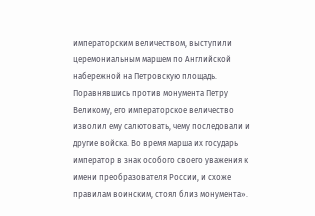императорским величеством, выступили церемониальным маршем по Английской набережной на Петровскую площадь. Поравнявшись против монумента Петру Великому, его императорское величество изволил ему салютовать, чему последовали и другие войска. Во время марша их государь император в знак особого своего уважения к имени преобразователя России, и схоже правилам воинским, стоял близ монумента».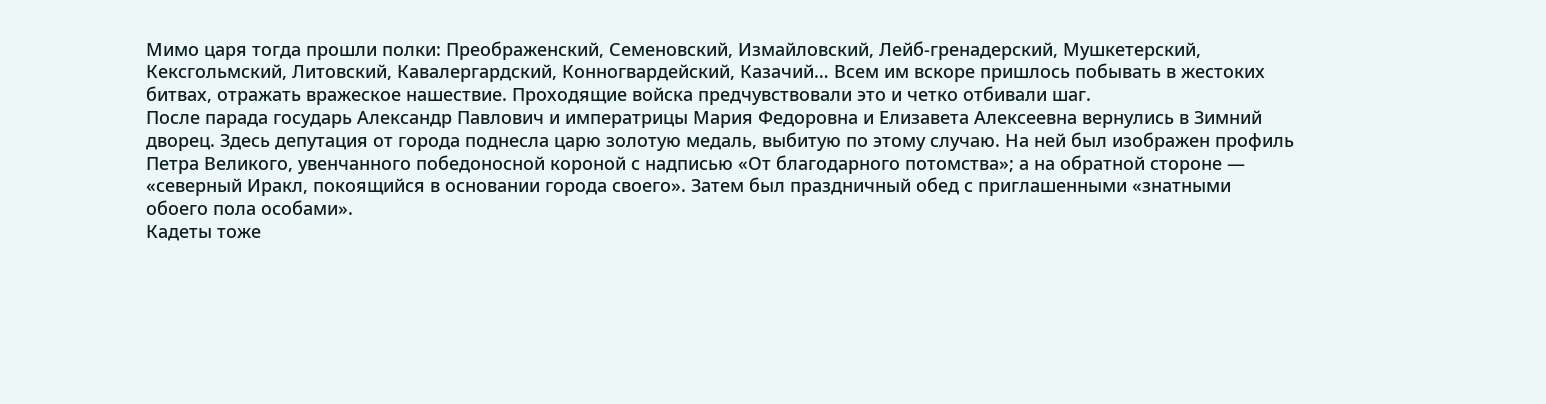Мимо царя тогда прошли полки: Преображенский, Семеновский, Измайловский, Лейб-гренадерский, Мушкетерский, Кексгольмский, Литовский, Кавалергардский, Конногвардейский, Казачий… Всем им вскоре пришлось побывать в жестоких битвах, отражать вражеское нашествие. Проходящие войска предчувствовали это и четко отбивали шаг.
После парада государь Александр Павлович и императрицы Мария Федоровна и Елизавета Алексеевна вернулись в Зимний дворец. Здесь депутация от города поднесла царю золотую медаль, выбитую по этому случаю. На ней был изображен профиль Петра Великого, увенчанного победоносной короной с надписью «От благодарного потомства»; а на обратной стороне — «северный Иракл, покоящийся в основании города своего». Затем был праздничный обед с приглашенными «знатными обоего пола особами».
Кадеты тоже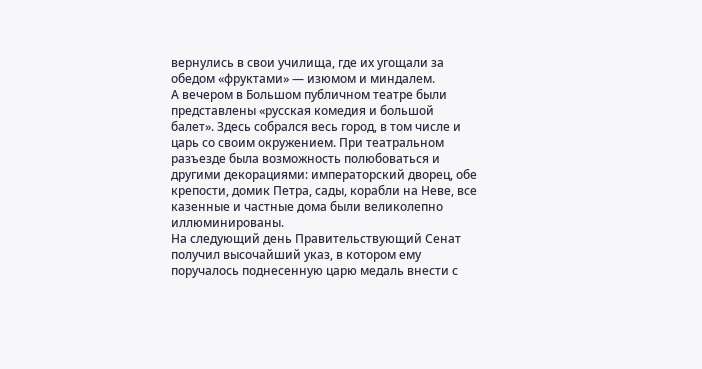вернулись в свои училища, где их угощали за обедом «фруктами» — изюмом и миндалем.
А вечером в Большом публичном театре были представлены «русская комедия и большой балет». Здесь собрался весь город, в том числе и царь со своим окружением. При театральном разъезде была возможность полюбоваться и другими декорациями: императорский дворец, обе крепости, домик Петра, сады, корабли на Неве, все казенные и частные дома были великолепно иллюминированы.
На следующий день Правительствующий Сенат получил высочайший указ, в котором ему поручалось поднесенную царю медаль внести с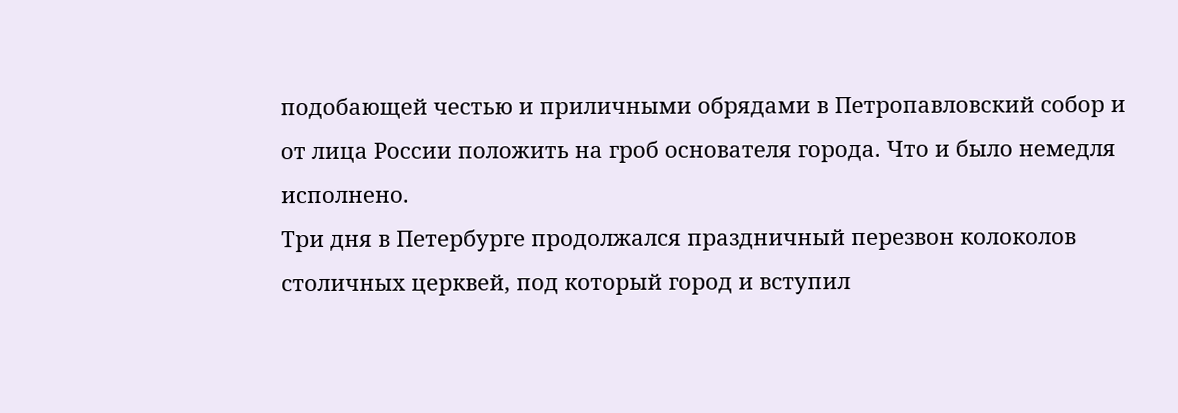подобающей честью и приличными обрядами в Петропавловский собор и от лица России положить на гроб основателя города. Что и было немедля исполнено.
Три дня в Петербурге продолжался праздничный перезвон колоколов столичных церквей, под который город и вступил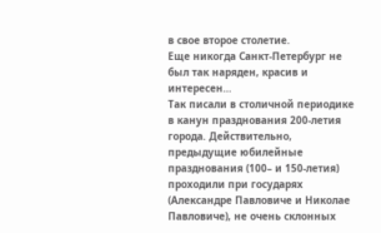в свое второе столетие.
Еще никогда Санкт-Петербург не был так наряден, красив и интересен…
Так писали в столичной периодике в канун празднования 200-летия города. Действительно, предыдущие юбилейные празднования (100– и 150-летия) проходили при государях (Александре Павловиче и Николае Павловиче), не очень склонных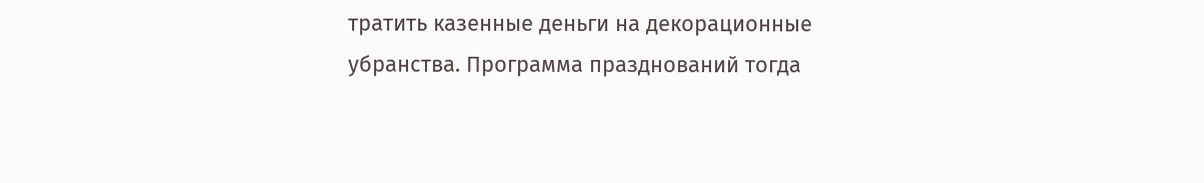тратить казенные деньги на декорационные убранства. Программа празднований тогда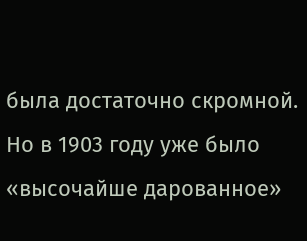была достаточно скромной. Но в 1903 году уже было «высочайше дарованное»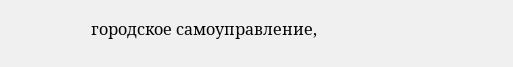городское самоуправление,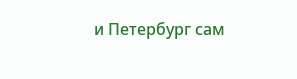и Петербург сам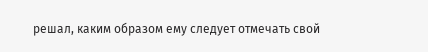решал, каким образом ему следует отмечать свой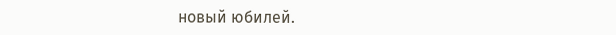новый юбилей.